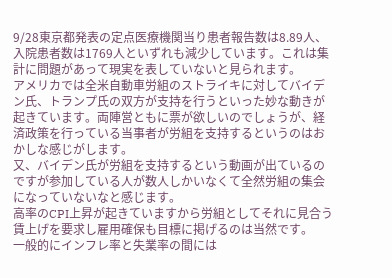9/28東京都発表の定点医療機関当り患者報告数は8.89人、入院患者数は1769人といずれも減少しています。これは集計に問題があって現実を表していないと見られます。
アメリカでは全米自動車労組のストライキに対してバイデン氏、トランプ氏の双方が支持を行うといった妙な動きが起きています。両陣営ともに票が欲しいのでしょうが、経済政策を行っている当事者が労組を支持するというのはおかしな感じがします。
又、バイデン氏が労組を支持するという動画が出ているのですが参加している人が数人しかいなくて全然労組の集会になっていないなと感じます。
高率のCPI上昇が起きていますから労組としてそれに見合う賃上げを要求し雇用確保も目標に掲げるのは当然です。
一般的にインフレ率と失業率の間には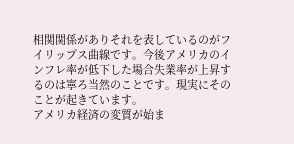相関関係がありそれを表しているのがフイリップス曲線です。今後アメリカのインフレ率が低下した場合失業率が上昇するのは寧ろ当然のことです。現実にそのことが起きています。
アメリカ経済の変質が始ま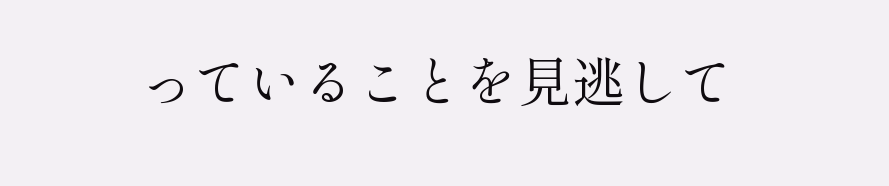っていることを見逃して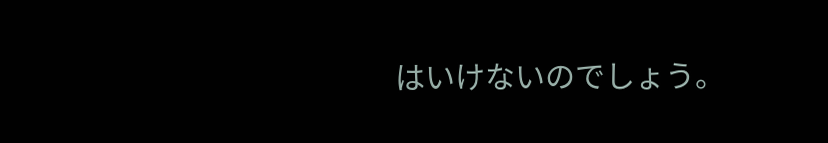はいけないのでしょう。